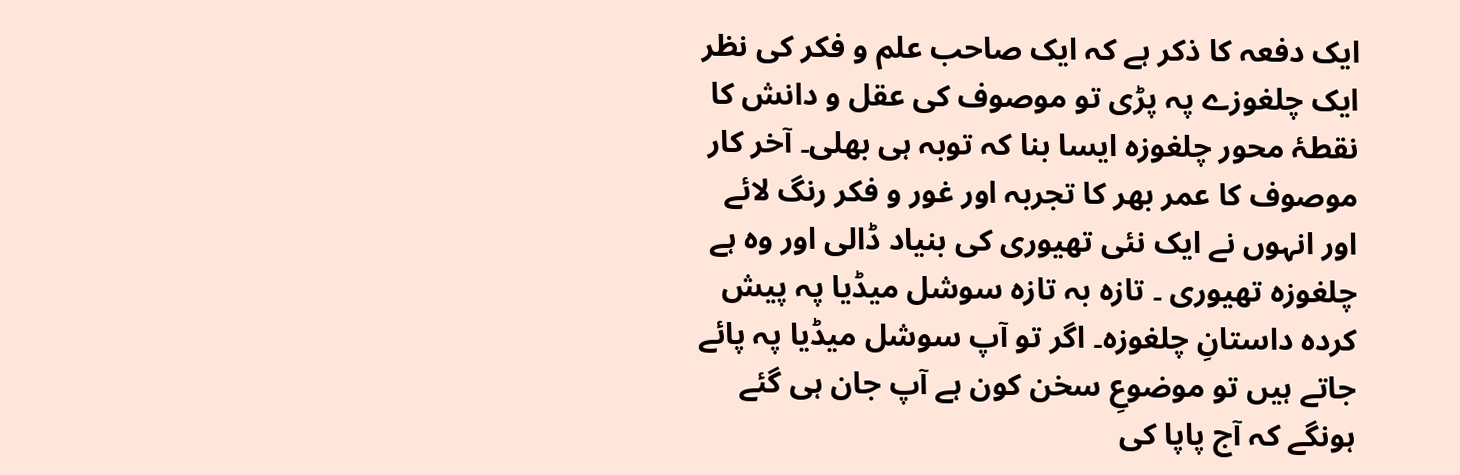ایک دفعہ کا ذکر ہے کہ ایک صاحب علم و فکر کی نظر ایک چلغوزے پہ پڑی تو موصوف کی عقل و دانش کا نقطۂ محور چلغوزہ ایسا بنا کہ توبہ ہی بھلی۔ آخر کار موصوف کا عمر بھر کا تجربہ اور غور و فکر رنگ لائے اور انہوں نے ایک نئی تھیوری کی بنیاد ڈالی اور وہ ہے چلغوزہ تھیوری ۔ تازہ بہ تازہ سوشل میڈیا پہ پیش کردہ داستانِ چلغوزہ۔ اگر تو آپ سوشل میڈیا پہ پائے جاتے ہیں تو موضوعِ سخن کون ہے آپ جان ہی گئے ہونگے کہ آج پاپا کی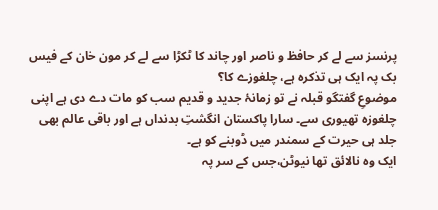پرنسز سے لے کر حافظ و ناصر اور چاند کا ٹکڑا سے لے کر مون خان کے فیس بک پہ ایک ہی تذکرہ ہے، چلغوزے کا؟
موضوعِ گفتگو قبلہ نے تو زمانۂ جدید و قدیم سب کو مات دے دی ہے اپنی چلغوزہ تھیوری سے۔ سارا پاکستان انگشتِ بدنداں ہے اور باقی عالم بھی جلد ہی حیرت کے سمندر میں ڈوبنے کو ہے۔
ایک وہ نالائق تھا نیوٹن،جس کے سر پہ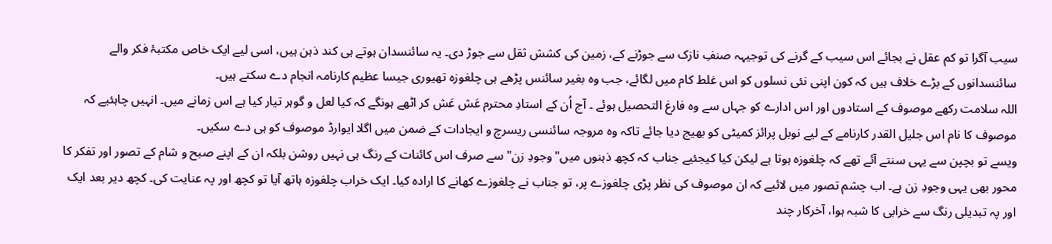سیب آگرا تو کم عقل نے بجائے اس سیب کے گرنے کی توجیہہ صنفِ نازک سے جوڑنے کے، زمین کی کشش ثقل سے جوڑ دی۔ یہ سائنسدان ہوتے ہی کند ذہن ہیں، اسی لیے ایک خاص مکتبۂ فکر والے سائنسدانوں کے بڑے خلاف ہیں کہ کون اپنی نئی نسلوں کو اس غلط کام میں لگائے، جب وہ بغیر سائنس پڑھے ہی چلغوزہ تھیوری جیسا عظیم کارنامہ انجام دے سکتے ہیں۔
اللہ سلامت رکھے موصوف کے استادوں اور اس ادارے کو جہاں سے وہ فارغ التحصیل ہوئے ۔ آج اُن کے استادِ محترم عَش عَش کر اٹھے ہونگے کہ کیا لعل و گوہر تیار کیا ہے اس زمانے میں۔ انہیں چاہئیے کہ موصوف کا نام اس جلیل القدر کارنامے کے لیے نوبل پرائز کمیٹی کو بھیج دیا جائے تاکہ وہ مروجہ سائنسی ریسرچ و ایجادات کے ضمن میں اگلا ایوارڈ موصوف کو ہی دے سکیں۔
ویسے تو بچپن سے یہی سنتے آئے تھے کہ چلغوزہ ہوتا ہے لیکن کیا کیجئیے جناب کہ کچھ ذہنوں میں"وجودِ زن" سے صرف اس کائنات کے رنگ ہی نہیں روشن بلکہ ان کے اپنے صبح و شام کے تصور اور تفکر کا محور بھی یہی وجودِ زن ہے۔ اب چشم تصور میں لائیے کہ ان موصوف کی نظر پڑی چلغوزے پر، تو جناب نے چلغوزے کھانے کا ارادہ کیا۔ ایک خراب چلغوزہ ہاتھ آیا تو کچھ اور پہ عنایت کی۔ کچھ دیر بعد ایک اور پہ تبدیلی رنگ سے خرابی کا شبہ ہوا، آخرکار چند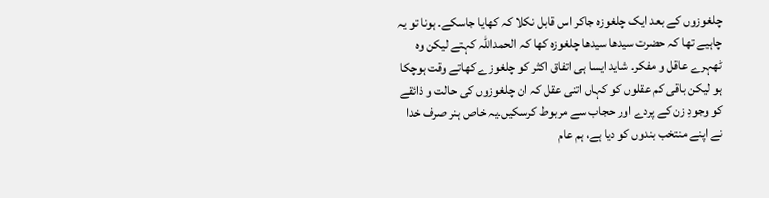چلغوزوں کے بعد ایک چلغوزہ جاکر اس قابل نکلا کہ کھایا جاسکے۔ ہونا تو یہ چاہیے تھا کہ حضرت سیدھا سیدھا چلغوزہ کھا کہ الحمداللہ کہتے لیکن وہ ٹھہرے عاقل و مفکر۔ شاید ایسا ہی اتفاق اکثر کو چلغوزے کھاتے وقت ہوچکا ہو لیکن باقی کم عقلوں کو کہاں اتنی عقل کہ ان چلغوزوں کی حالت و ذائقے کو وجودِ زن کے پردے اور حجاب سے مربوط کرسکیں۔یہ خاص ہنر صرف خدا نے اپنے منتخب بندوں کو دیا ہے، ہم عام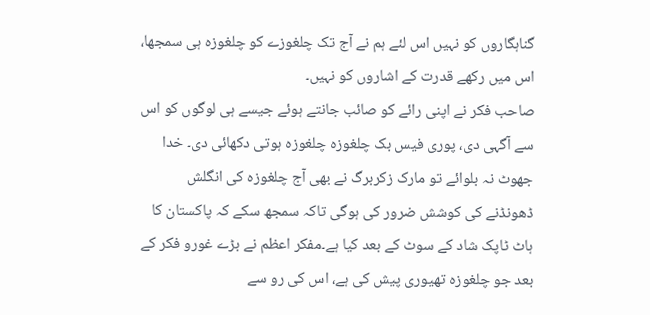گناہگاروں کو نہیں اس لئے ہم نے آج تک چلغوزے کو چلغوزہ ہی سمجھا، اس میں رکھے قدرت کے اشاروں کو نہیں۔
صاحب فکر نے اپنی رائے کو صائب جانتے ہوئے جیسے ہی لوگوں کو اس سے آگہی دی، پوری فیس بک چلغوزہ چلغوزہ ہوتی دکھائی دی۔ خدا جھوٹ نہ بلوائے تو مارک زکربرگ نے بھی آج چلغوزہ کی انگلش ڈھونڈنے کی کوشش ضرور کی ہوگی تاکہ سمجھ سکے کہ پاکستان کا ہاٹ ٹاپک شاد کے سوٹ کے بعد کیا ہے۔مفکر اعظم نے بڑے غورو فکر کے بعد جو چلغوزہ تھیوری پیش کی ہے، اس کی رو سے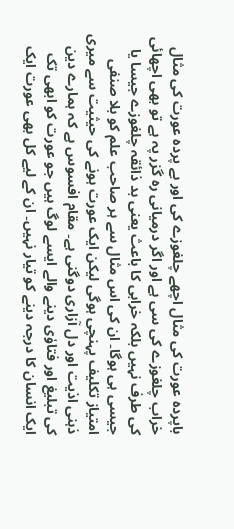باپردہ عورت کی مثال اچھے چلغوزے کی اور بے پردہ عورت کی مثال خراب چلغوزے کی سی ہے اور اگر درمیانی رہ گزر پہ ہے تو بھی اچھائی کی طرف نہیں بلکہ خرابی کا باعث یعنی بد ذائقہ چلغوزے جیسا یا جیسی ہی ہوگا۔ ان کی اس مثال سے ہر صاحب علم کو بلا صنفی امتیاز تکلیف پہنچی ہوگی لیکن ایک عورت ہونے کی حیثیت سے میری ذہنی اذیت اور دل آزاری دوگنی ہے۔ مقام افسوس ہے کہ ہمارے دین کی تبلیغ اور فتاوٰی دینے والے ایسے لوگ ہیں جو عورت کو ابھی تک ایک انسان کا درجہ دینے کو تیار نہیں۔ ان کے لیے کل بھی عورت ایک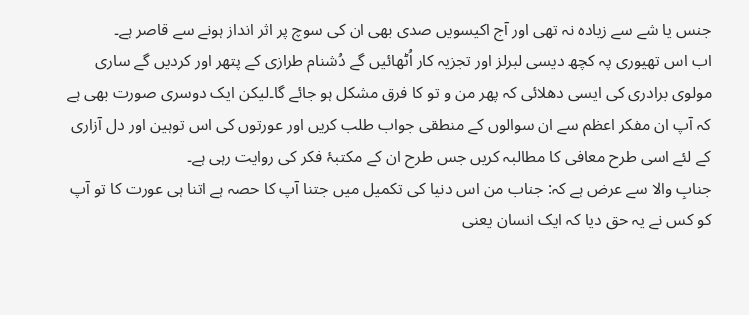جنس یا شے سے زیادہ نہ تھی اور آج اکیسویں صدی بھی ان کی سوچ پر اثر انداز ہونے سے قاصر ہے۔
اب اس تھیوری پہ کچھ دیسی لبرلز اور تجزیہ کار اُٹھائیں گے دُشنام طرازی کے پتھر اور کردیں گے ساری مولوی برادری کی ایسی دھلائی کہ پھر من و تو کا فرق مشکل ہو جائے گا۔لیکن ایک دوسری صورت بھی ہے کہ آپ ان مفکر اعظم سے ان سوالوں کے منطقی جواب طلب کریں اور عورتوں کی اس توہین اور دل آزاری کے لئے اسی طرح معافی کا مطالبہ کریں جس طرح ان کے مکتبۂ فکر کی روایت رہی ہے۔
جنابِ والا سے عرض ہے کہ: جناب من اس دنیا کی تکمیل میں جتنا آپ کا حصہ ہے اتنا ہی عورت کا تو آپ کو کس نے یہ حق دیا کہ ایک انسان یعنی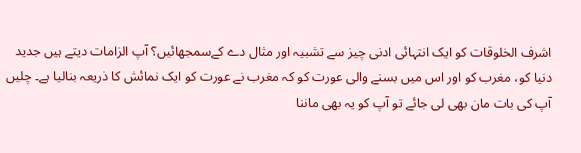اشرف الخلوقات کو ایک انتہائی ادنی چیز سے تشبیہ اور مثال دے کےسمجھائیں؟ آپ الزامات دیتے ہیں جدید دنیا کو، مغرب کو اور اس میں بسنے والی عورت کو کہ مغرب نے عورت کو ایک نمائش کا ذریعہ بنالیا ہے۔ چلیں آپ کی بات مان بھی لی جائے تو آپ کو یہ بھی ماننا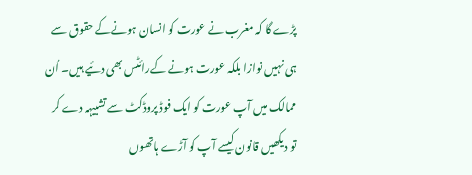پڑے گا کہ مغرب نے عورت کو انسان ہونےکے حقوق سے ہی نہیں نوازا بلکہ عورت ہونے کےرائٹس بھی دئیے ہیں۔ اُن ممالک میں آپ عورت کو ایک فوڈ پروڈکٹ سے تشبیہہ دے کر تو دیکھیں قانون کیسے آپ کو آڑے ہاتھوں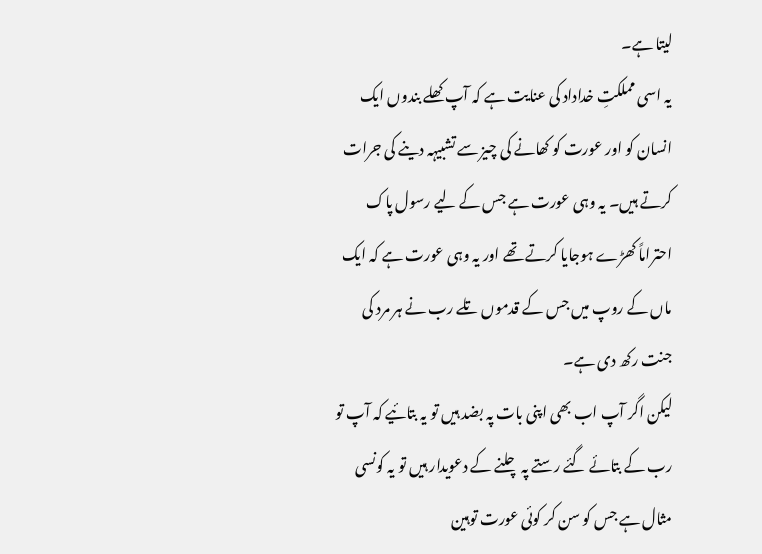لیتا ہے۔
یہ اسی مملکتِ خداداد کی عنایت ہے کہ آپ کھلے بندوں ایک انسان کو اور عورت کو کھانے کی چیز سے تشبیہہ دینے کی جرات کرتے ہیں۔ یہ وہی عورت ہے جس کے لیے رسول پاک احتراماً کھڑے ہوجایا کرتے تھے اور یہ وہی عورت ہے کہ ایک ماں کے روپ میں جس کے قدموں تلے رب نے ہر مرد کی جنت رکھ دی ہے۔
لیکن اگر آپ اب بھی اپنی بات پہ بضد ہیں تو یہ بتائیے کہ آپ تو رب کے بتائے گئے رستے پہ چلنے کے دعویدار ہیں تو یہ کونسی مثال ہے جس کو سن کر کوئی عورت توہین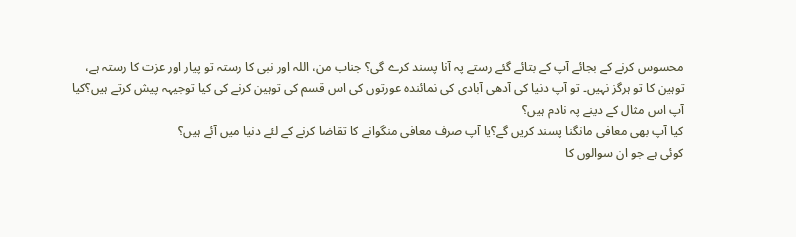محسوس کرنے کے بجائے آپ کے بتائے گئے رستے پہ آنا پسند کرے گی؟ جناب من، اللہ اور نبی کا رستہ تو پیار اور عزت کا رستہ ہے، توہین کا تو ہرگز نہیں۔ تو آپ دنیا کی آدھی آبادی کی نمائندہ عورتوں کی اس قسم کی توہین کرنے کی کیا توجیہہ پیش کرتے ہیں؟کیا آپ اس مثال کے دینے پہ نادم ہیں؟
کیا آپ بھی معافی مانگنا پسند کریں گے؟یا آپ صرف معافی منگوانے کا تقاضا کرنے کے لئے دنیا میں آئے ہیں؟
کوئی ہے جو ان سوالوں کا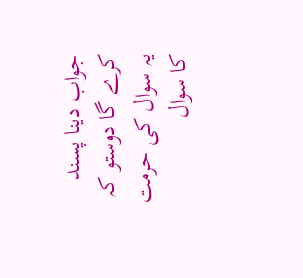جواب دینا پسند کرے گا دوستو کہ یہ سوال کی حرمت کا سوال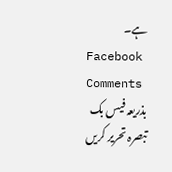ہے۔
Facebook Comments
بذریعہ فیس بک تبصرہ تحریر کریں